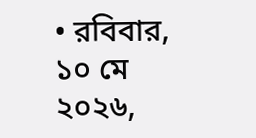• রবিবার, ১০ মে ২০২৬,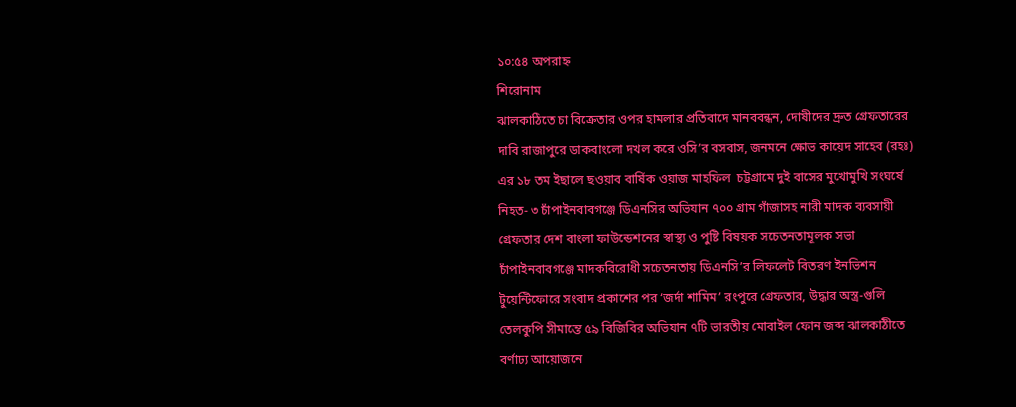১০:৫৪ অপরাহ্ন
শিরোনাম
ঝালকাঠিতে চা বিক্রেতার ওপর হামলার প্রতিবাদে মানববন্ধন, দোষীদের দ্রুত গ্রেফতারের দাবি রাজাপুরে ডাকবাংলো দখল করে ওসি’র বসবাস, জনমনে ক্ষোভ কায়েদ সাহেব (রহঃ) এর ১৮ তম ইছালে ছওয়াব বার্ষিক ওয়াজ মাহফিল  চট্টগ্রামে দুই বাসের মুখোমুখি সংঘর্ষে নিহত- ৩ চাঁপাইনবাবগঞ্জে ডিএনসির অভিযান ৭০০ গ্রাম গাঁজাসহ নারী মাদক ব্যবসায়ী গ্রেফতার দেশ বাংলা ফাউন্ডেশনের স্বাস্থ্য ও পুষ্টি বিষয়ক সচেতনতামূলক সভা  চাঁপাইনবাবগঞ্জে মাদকবিরোধী সচেতনতায় ডিএনসি’র লিফলেট বিতরণ ইনভিশন টুয়েন্টিফোরে সংবাদ প্রকাশের পর ‘জর্দা শামিম’ রংপুরে গ্রেফতার, উদ্ধার অস্ত্র-গুলি তেলকুপি সীমান্তে ৫৯ বিজিবির অভিযান ৭টি ভারতীয় মোবাইল ফোন জব্দ ঝালকাঠীতে বর্ণাঢ্য আয়োজনে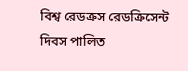বিশ্ব রেডক্রস রেডক্রিসেন্ট দিবস পালিত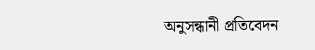অনুসন্ধানী প্রতিবেদন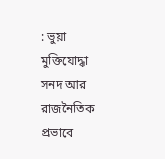: ভুয়া মুক্তিযোদ্ধা সনদ আর রাজনৈতিক প্রভাবে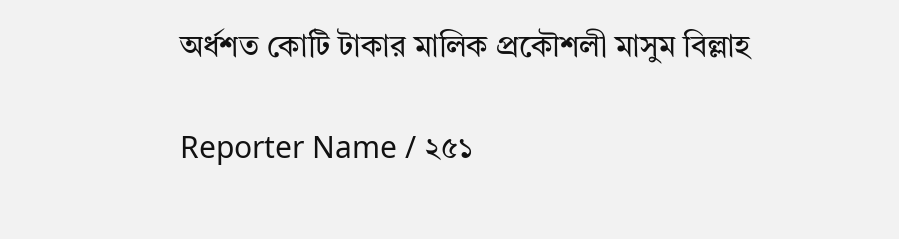অর্ধশত কোটি টাকার মালিক প্রকৌশলী মাসুম বিল্লাহ

Reporter Name / ২৫১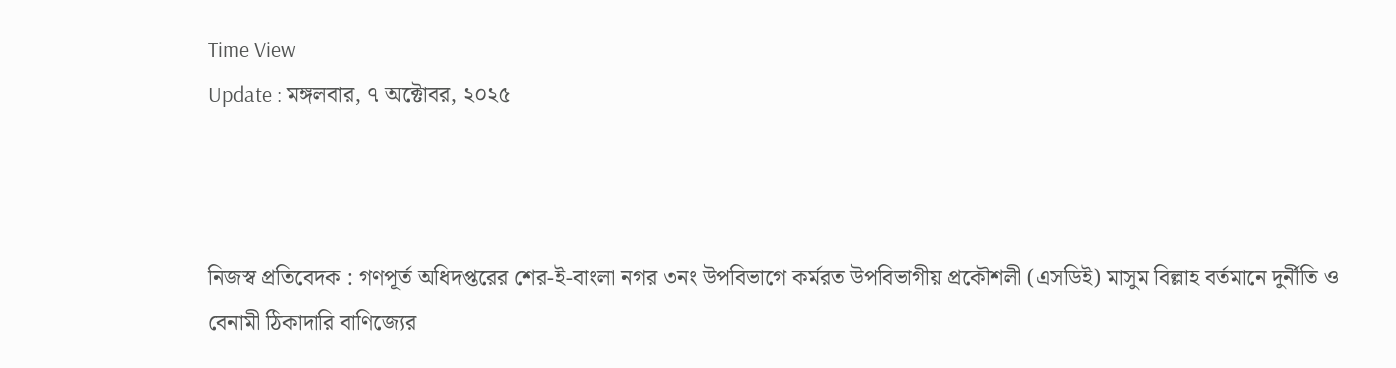Time View
Update : মঙ্গলবার, ৭ অক্টোবর, ২০২৫



নিজস্ব প্রতিবেদক : গণপূর্ত অধিদপ্তরের শের-ই-বাংলা নগর ৩নং উপবিভাগে কর্মরত উপবিভাগীয় প্রকৌশলী (এসডিই) মাসুম বিল্লাহ বর্তমানে দুর্নীতি ও বেনামী ঠিকাদারি বাণিজ্যের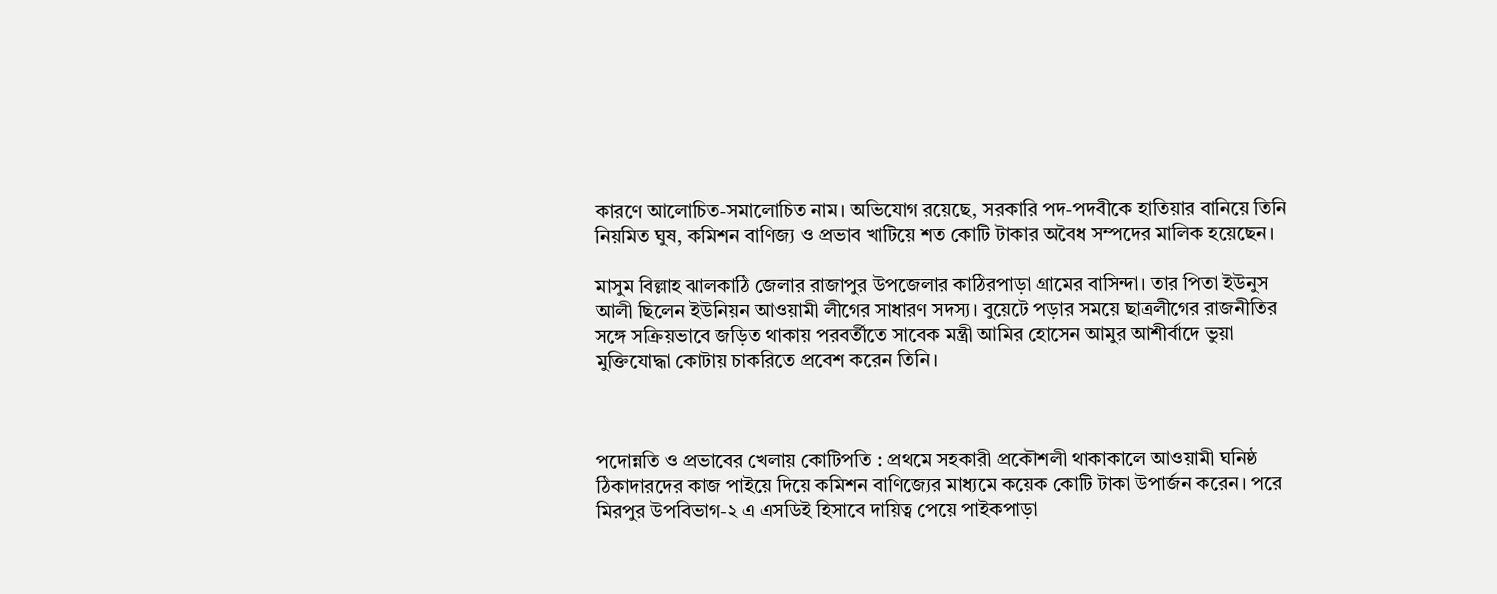কারণে আলোচিত-সমালোচিত নাম। অভিযোগ রয়েছে, সরকারি পদ-পদবীকে হাতিয়ার বানিয়ে তিনি নিয়মিত ঘুষ, কমিশন বাণিজ্য ও প্রভাব খাটিয়ে শত কোটি টাকার অবৈধ সম্পদের মালিক হয়েছেন।

মাসুম বিল্লাহ ঝালকাঠি জেলার রাজাপুর উপজেলার কাঠিরপাড়া গ্রামের বাসিন্দা। তার পিতা ইউনুস আলী ছিলেন ইউনিয়ন আওয়ামী লীগের সাধারণ সদস্য। বুয়েটে পড়ার সময়ে ছাত্রলীগের রাজনীতির সঙ্গে সক্রিয়ভাবে জড়িত থাকায় পরবর্তীতে সাবেক মন্ত্রী আমির হোসেন আমুর আশীর্বাদে ভুয়া মুক্তিযোদ্ধা কোটায় চাকরিতে প্রবেশ করেন তিনি।



পদোন্নতি ও প্রভাবের খেলায় কোটিপতি : প্রথমে সহকারী প্রকৌশলী থাকাকালে আওয়ামী ঘনিষ্ঠ ঠিকাদারদের কাজ পাইয়ে দিয়ে কমিশন বাণিজ্যের মাধ্যমে কয়েক কোটি টাকা উপার্জন করেন। পরে মিরপুর উপবিভাগ-২ এ এসডিই হিসাবে দায়িত্ব পেয়ে পাইকপাড়া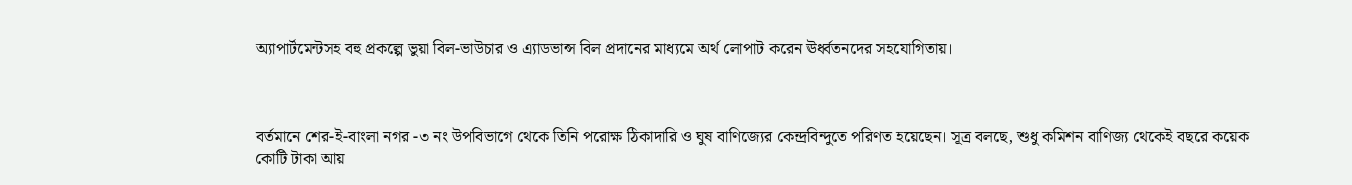অ্যাপার্টমেন্টসহ বহু প্রকল্পে ভুয়া বিল-ভাউচার ও এ্যাডভান্স বিল প্রদানের মাধ্যমে অর্থ লোপাট করেন ঊর্ধ্বতনদের সহযোগিতায়।



বর্তমানে শের-ই-বাংলা নগর -৩ নং উপবিভাগে থেকে তিনি পরোক্ষ ঠিকাদারি ও ঘুষ বাণিজ্যের কেন্দ্রবিন্দুতে পরিণত হয়েছেন। সূত্র বলছে, শুধু কমিশন বাণিজ্য থেকেই বছরে কয়েক কোটি টাকা আয়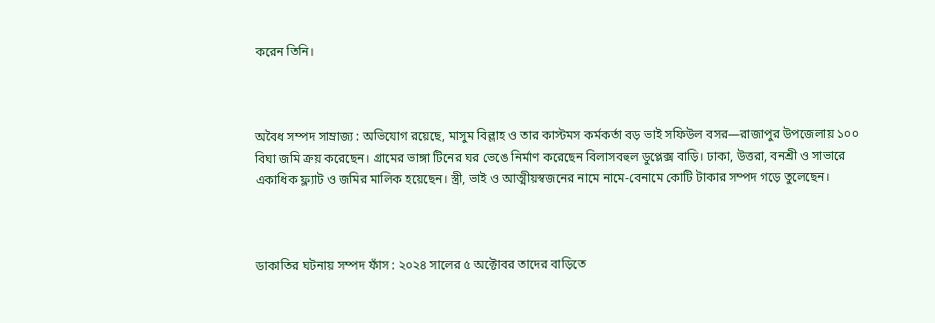করেন তিনি।



অবৈধ সম্পদ সাম্রাজ্য : অভিযোগ রয়েছে, মাসুম বিল্লাহ ও তার কাস্টমস কর্মকর্তা বড় ভাই সফিউল বসর—রাজাপুর উপজেলায় ১০০ বিঘা জমি ক্রয় করেছেন। গ্রামের ভাঙ্গা টিনের ঘর ভেঙে নির্মাণ করেছেন বিলাসবহুল ডুপ্লেক্স বাড়ি। ঢাকা, উত্তরা, বনশ্রী ও সাভারে একাধিক ফ্ল্যাট ও জমির মালিক হয়েছেন। স্ত্রী, ভাই ও আত্মীয়স্বজনের নামে নামে-বেনামে কোটি টাকার সম্পদ গড়ে তুলেছেন।



ডাকাতির ঘটনায় সম্পদ ফাঁস : ২০২৪ সালের ৫ অক্টোবর তাদের বাড়িতে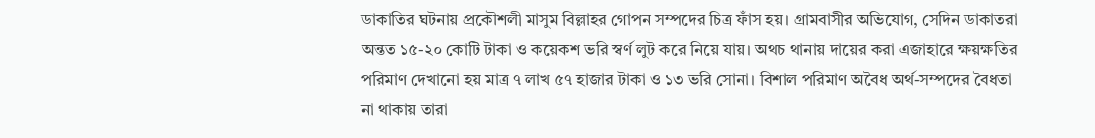ডাকাতির ঘটনায় প্রকৌশলী মাসুম বিল্লাহর গোপন সম্পদের চিত্র ফাঁস হয়। গ্রামবাসীর অভিযোগ, সেদিন ডাকাতরা অন্তত ১৫-২০ কোটি টাকা ও কয়েকশ ভরি স্বর্ণ লুট করে নিয়ে যায়। অথচ থানায় দায়ের করা এজাহারে ক্ষয়ক্ষতির পরিমাণ দেখানো হয় মাত্র ৭ লাখ ৫৭ হাজার টাকা ও ১৩ ভরি সোনা। বিশাল পরিমাণ অবৈধ অর্থ-সম্পদের বৈধতা না থাকায় তারা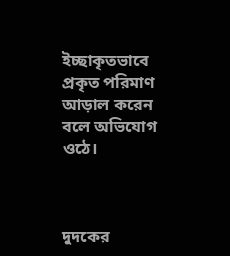ইচ্ছাকৃতভাবে প্রকৃত পরিমাণ আড়াল করেন বলে অভিযোগ ওঠে।



দুদকের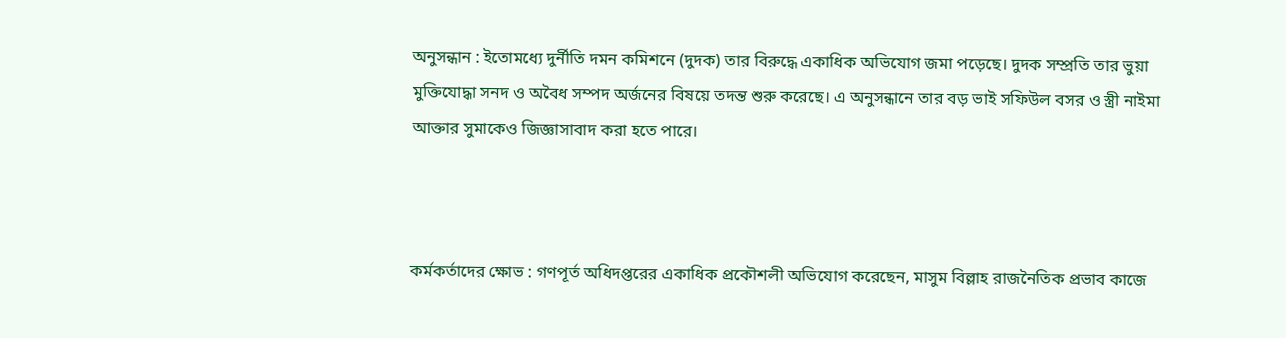অনুসন্ধান : ইতোমধ্যে দুর্নীতি দমন কমিশনে (দুদক) তার বিরুদ্ধে একাধিক অভিযোগ জমা পড়েছে। দুদক সম্প্রতি তার ভুয়া মুক্তিযোদ্ধা সনদ ও অবৈধ সম্পদ অর্জনের বিষয়ে তদন্ত শুরু করেছে। এ অনুসন্ধানে তার বড় ভাই সফিউল বসর ও স্ত্রী নাইমা আক্তার সুমাকেও জিজ্ঞাসাবাদ করা হতে পারে।



কর্মকর্তাদের ক্ষোভ : গণপূর্ত অধিদপ্তরের একাধিক প্রকৌশলী অভিযোগ করেছেন, মাসুম বিল্লাহ রাজনৈতিক প্রভাব কাজে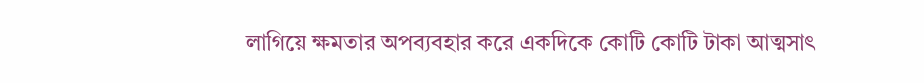লাগিয়ে ক্ষমতার অপব্যবহার করে একদিকে কোটি কোটি টাকা আত্মসাৎ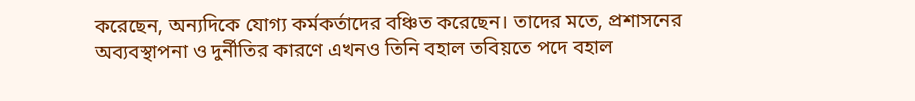করেছেন, অন্যদিকে যোগ্য কর্মকর্তাদের বঞ্চিত করেছেন। তাদের মতে, প্রশাসনের অব্যবস্থাপনা ও দুর্নীতির কারণে এখনও তিনি বহাল তবিয়তে পদে বহাল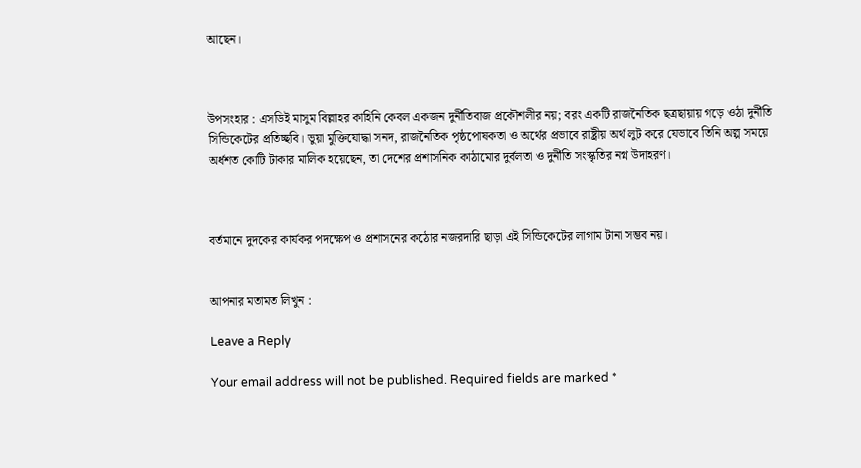আছেন।



উপসংহার : এসডিই মাসুম বিল্লাহর কাহিনি কেবল একজন দুর্নীতিবাজ প্রকৌশলীর নয়; বরং একটি রাজনৈতিক ছত্রছায়ায় গড়ে ওঠা দুর্নীতি সিন্ডিকেটের প্রতিচ্ছবি। ভুয়া মুক্তিযোদ্ধা সনদ, রাজনৈতিক পৃষ্ঠপোষকতা ও অর্থের প্রভাবে রাষ্ট্রীয় অর্থ লুট করে যেভাবে তিনি অল্প সময়ে অর্ধশত কোটি টাকার মালিক হয়েছেন, তা দেশের প্রশাসনিক কাঠামোর দুর্বলতা ও দুর্নীতি সংস্কৃতির নগ্ন উদাহরণ।



বর্তমানে দুদকের কার্যকর পদক্ষেপ ও প্রশাসনের কঠোর নজরদারি ছাড়া এই সিন্ডিকেটের লাগাম টানা সম্ভব নয়।


আপনার মতামত লিখুন :

Leave a Reply

Your email address will not be published. Required fields are marked *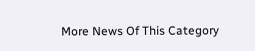More News Of This Category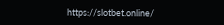https://slotbet.online/